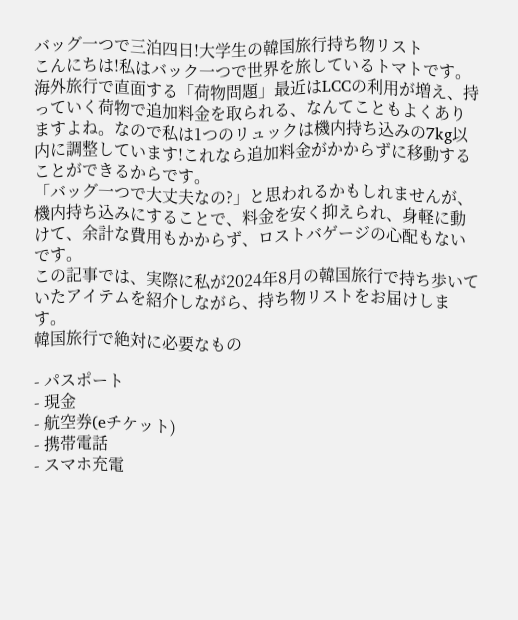バッグ一つで三泊四日!大学生の韓国旅行持ち物リスト
こんにちは!私はバック一つで世界を旅しているトマトです。
海外旅行で直面する「荷物問題」最近はLCCの利用が増え、持っていく荷物で追加料金を取られる、なんてこともよくありますよね。なので私は1つのリュックは機内持ち込みの7kg以内に調整しています!これなら追加料金がかからずに移動することができるからです。
「バッグ一つで大丈夫なの?」と思われるかもしれませんが、機内持ち込みにすることで、料金を安く抑えられ、身軽に動けて、余計な費用もかからず、ロストバゲージの心配もないです。
この記事では、実際に私が2024年8月の韓国旅行で持ち歩いていたアイテムを紹介しながら、持ち物リストをお届けします。
韓国旅行で絶対に必要なもの

- パスポート
- 現金
- 航空券(eチケット)
- 携帯電話
- スマホ充電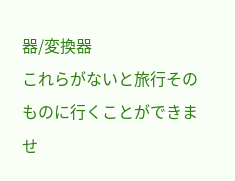器/変換器
これらがないと旅行そのものに行くことができませ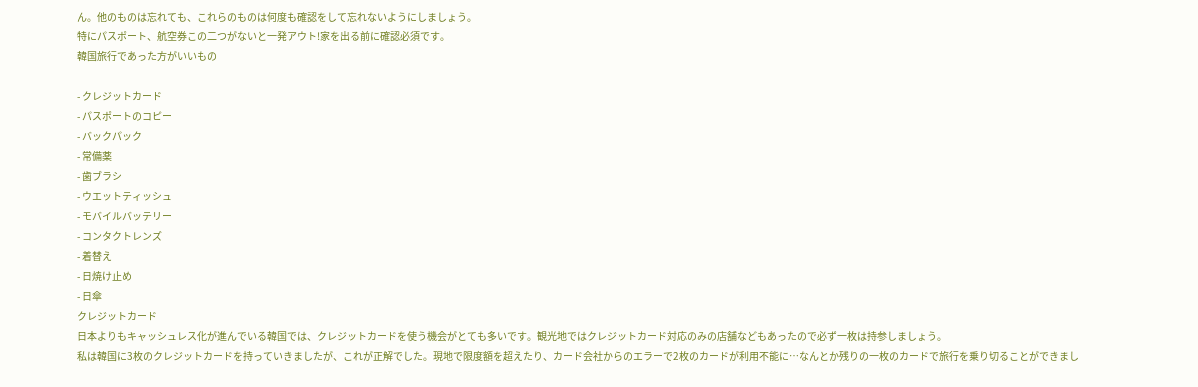ん。他のものは忘れても、これらのものは何度も確認をして忘れないようにしましょう。
特にパスポート、航空券この二つがないと一発アウト!家を出る前に確認必須です。
韓国旅行であった方がいいもの

- クレジットカード
- パスポートのコピー
- バックパック
- 常備薬
- 歯ブラシ
- ウエットティッシュ
- モバイルバッテリー
- コンタクトレンズ
- 着替え
- 日焼け止め
- 日傘
クレジットカード
日本よりもキャッシュレス化が進んでいる韓国では、クレジットカードを使う機会がとても多いです。観光地ではクレジットカード対応のみの店舗などもあったので必ず一枚は持参しましょう。
私は韓国に3枚のクレジットカードを持っていきましたが、これが正解でした。現地で限度額を超えたり、カード会社からのエラーで2枚のカードが利用不能に…なんとか残りの一枚のカードで旅行を乗り切ることができまし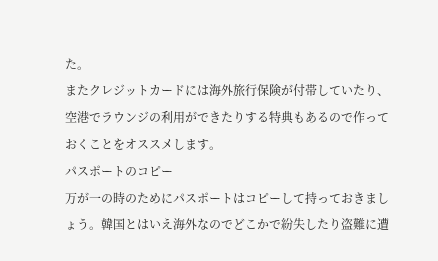た。
またクレジットカードには海外旅行保険が付帯していたり、空港でラウンジの利用ができたりする特典もあるので作っておくことをオススメします。
パスポートのコピー
万が一の時のためにパスポートはコピーして持っておきましょう。韓国とはいえ海外なのでどこかで紛失したり盗難に遭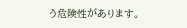う危険性があります。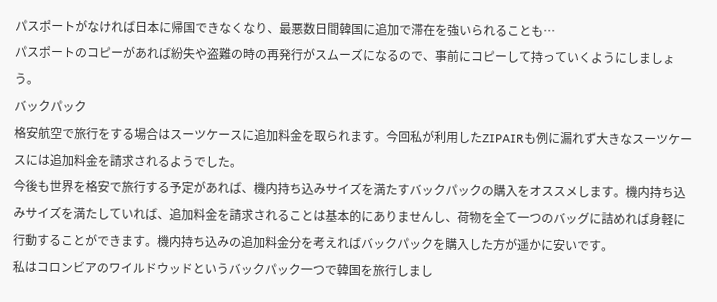パスポートがなければ日本に帰国できなくなり、最悪数日間韓国に追加で滞在を強いられることも…
パスポートのコピーがあれば紛失や盗難の時の再発行がスムーズになるので、事前にコピーして持っていくようにしましょう。
バックパック
格安航空で旅行をする場合はスーツケースに追加料金を取られます。今回私が利用したZIPAIRも例に漏れず大きなスーツケースには追加料金を請求されるようでした。
今後も世界を格安で旅行する予定があれば、機内持ち込みサイズを満たすバックパックの購入をオススメします。機内持ち込みサイズを満たしていれば、追加料金を請求されることは基本的にありませんし、荷物を全て一つのバッグに詰めれば身軽に行動することができます。機内持ち込みの追加料金分を考えればバックパックを購入した方が遥かに安いです。
私はコロンビアのワイルドウッドというバックパック一つで韓国を旅行しまし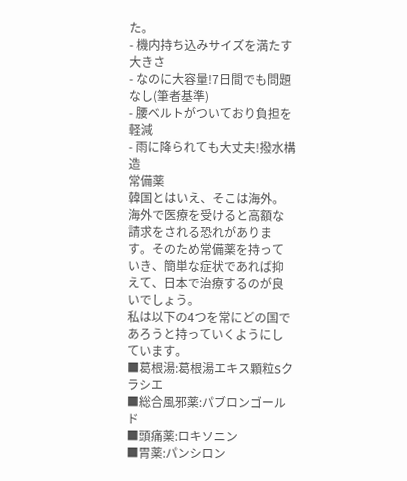た。
- 機内持ち込みサイズを満たす大きさ
- なのに大容量!7日間でも問題なし(筆者基準)
- 腰ベルトがついており負担を軽減
- 雨に降られても大丈夫!撥水構造
常備薬
韓国とはいえ、そこは海外。海外で医療を受けると高額な請求をされる恐れがあります。そのため常備薬を持っていき、簡単な症状であれば抑えて、日本で治療するのが良いでしょう。
私は以下の4つを常にどの国であろうと持っていくようにしています。
■葛根湯:葛根湯エキス顆粒Sクラシエ
■総合風邪薬:パブロンゴールド
■頭痛薬:ロキソニン
■胃薬:パンシロン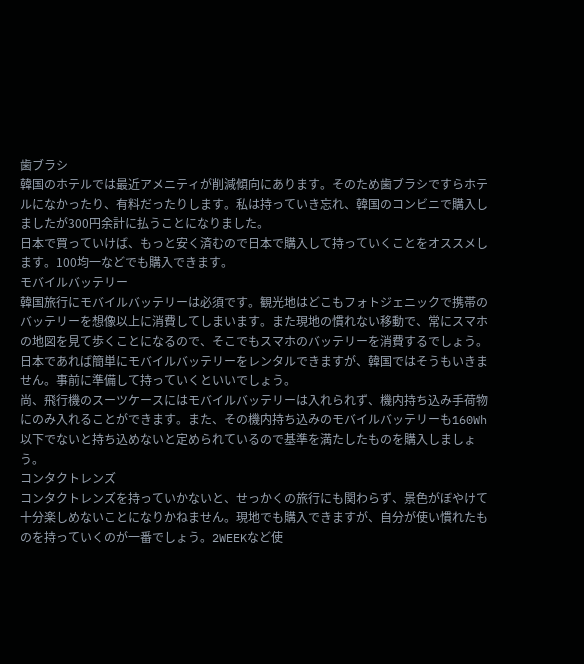歯ブラシ
韓国のホテルでは最近アメニティが削減傾向にあります。そのため歯ブラシですらホテルになかったり、有料だったりします。私は持っていき忘れ、韓国のコンビニで購入しましたが300円余計に払うことになりました。
日本で買っていけば、もっと安く済むので日本で購入して持っていくことをオススメします。100均一などでも購入できます。
モバイルバッテリー
韓国旅行にモバイルバッテリーは必須です。観光地はどこもフォトジェニックで携帯のバッテリーを想像以上に消費してしまいます。また現地の慣れない移動で、常にスマホの地図を見て歩くことになるので、そこでもスマホのバッテリーを消費するでしょう。
日本であれば簡単にモバイルバッテリーをレンタルできますが、韓国ではそうもいきません。事前に準備して持っていくといいでしょう。
尚、飛行機のスーツケースにはモバイルバッテリーは入れられず、機内持ち込み手荷物にのみ入れることができます。また、その機内持ち込みのモバイルバッテリーも160Wh以下でないと持ち込めないと定められているので基準を満たしたものを購入しましょう。
コンタクトレンズ
コンタクトレンズを持っていかないと、せっかくの旅行にも関わらず、景色がぼやけて十分楽しめないことになりかねません。現地でも購入できますが、自分が使い慣れたものを持っていくのが一番でしょう。2WEEKなど使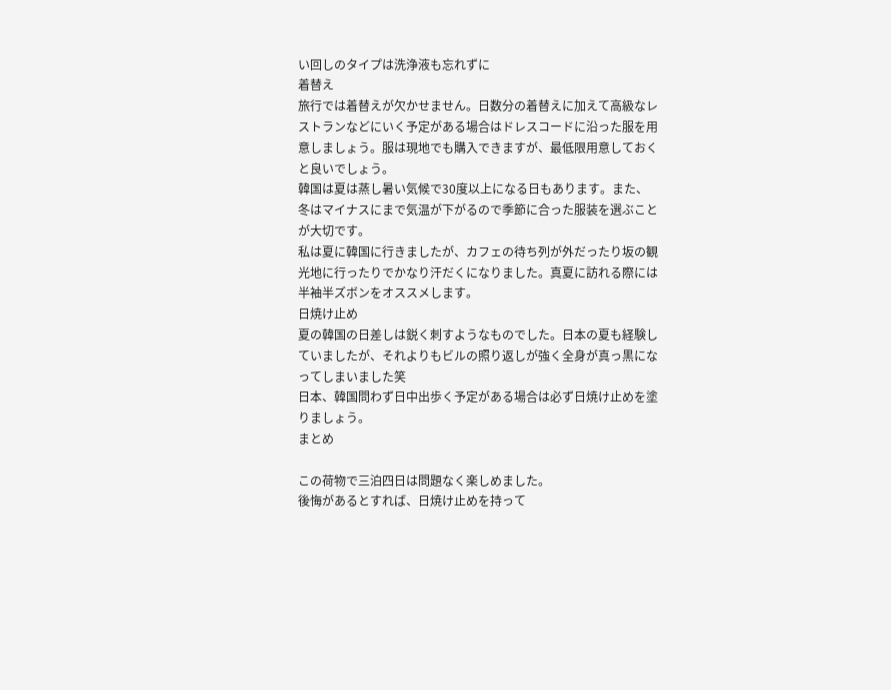い回しのタイプは洗浄液も忘れずに
着替え
旅行では着替えが欠かせません。日数分の着替えに加えて高級なレストランなどにいく予定がある場合はドレスコードに沿った服を用意しましょう。服は現地でも購入できますが、最低限用意しておくと良いでしょう。
韓国は夏は蒸し暑い気候で30度以上になる日もあります。また、冬はマイナスにまで気温が下がるので季節に合った服装を選ぶことが大切です。
私は夏に韓国に行きましたが、カフェの待ち列が外だったり坂の観光地に行ったりでかなり汗だくになりました。真夏に訪れる際には半袖半ズボンをオススメします。
日焼け止め
夏の韓国の日差しは鋭く刺すようなものでした。日本の夏も経験していましたが、それよりもビルの照り返しが強く全身が真っ黒になってしまいました笑
日本、韓国問わず日中出歩く予定がある場合は必ず日焼け止めを塗りましょう。
まとめ

この荷物で三泊四日は問題なく楽しめました。
後悔があるとすれば、日焼け止めを持って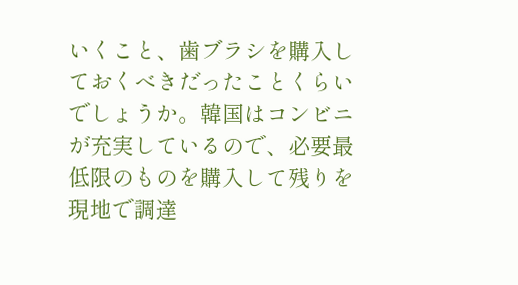いくこと、歯ブラシを購入しておくべきだったことくらいでしょうか。韓国はコンビニが充実しているので、必要最低限のものを購入して残りを現地で調達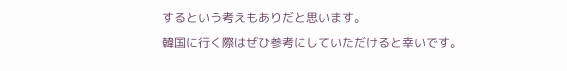するという考えもありだと思います。
韓国に行く際はぜひ参考にしていただけると幸いです。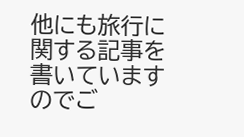他にも旅行に関する記事を書いていますのでご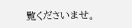覧くださいませ。